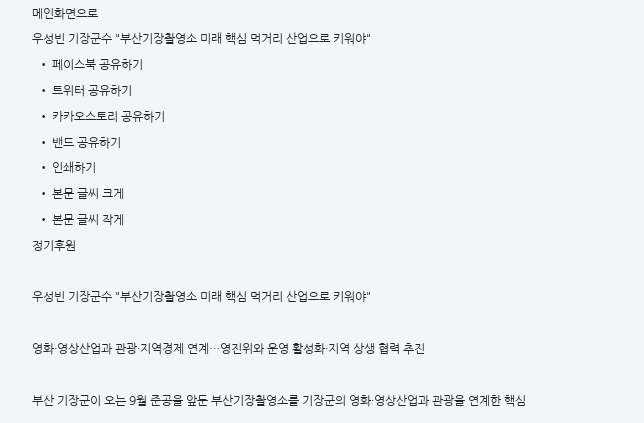메인화면으로
우성빈 기장군수 "부산기장촬영소 미래 핵심 먹거리 산업으로 키워야"
  • 페이스북 공유하기
  • 트위터 공유하기
  • 카카오스토리 공유하기
  • 밴드 공유하기
  • 인쇄하기
  • 본문 글씨 크게
  • 본문 글씨 작게
정기후원

우성빈 기장군수 "부산기장촬영소 미래 핵심 먹거리 산업으로 키워야"

영화·영상산업과 관광·지역경제 연계…영진위와 운영 활성화·지역 상생 협력 추진

부산 기장군이 오는 9월 준공을 앞둔 부산기장촬영소를 기장군의 영화·영상산업과 관광을 연계한 핵심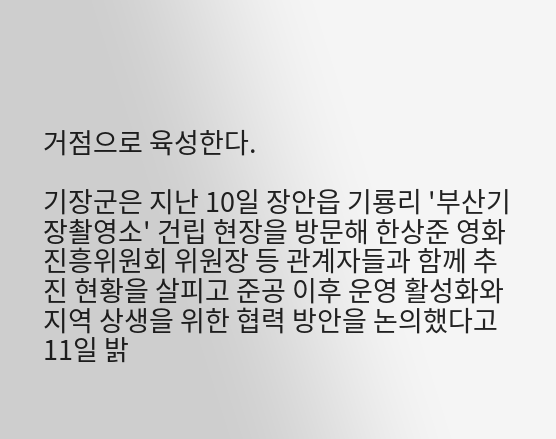거점으로 육성한다.

기장군은 지난 10일 장안읍 기룡리 '부산기장촬영소' 건립 현장을 방문해 한상준 영화진흥위원회 위원장 등 관계자들과 함께 추진 현황을 살피고 준공 이후 운영 활성화와 지역 상생을 위한 협력 방안을 논의했다고 11일 밝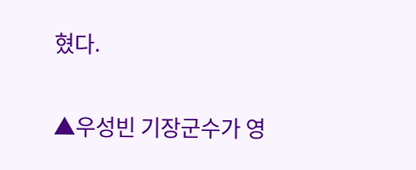혔다.

▲우성빈 기장군수가 영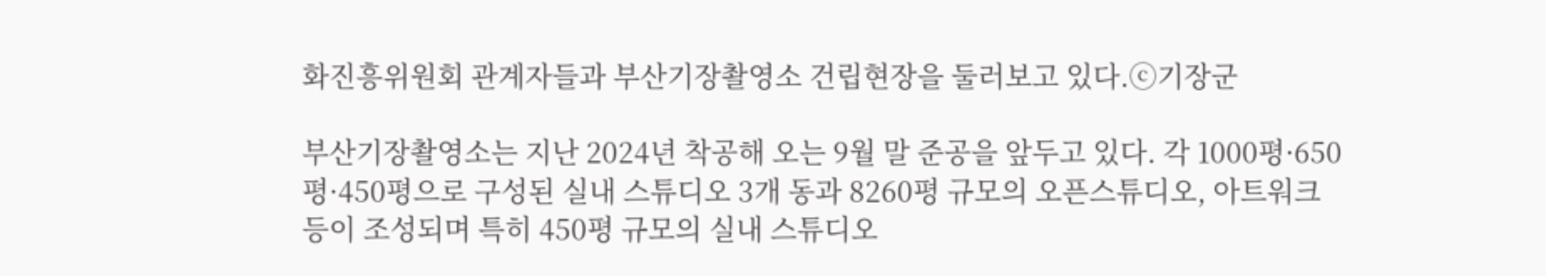화진흥위원회 관계자들과 부산기장촬영소 건립현장을 둘러보고 있다.ⓒ기장군

부산기장촬영소는 지난 2024년 착공해 오는 9월 말 준공을 앞두고 있다. 각 1000평·650평·450평으로 구성된 실내 스튜디오 3개 동과 8260평 규모의 오픈스튜디오, 아트워크 등이 조성되며 특히 450평 규모의 실내 스튜디오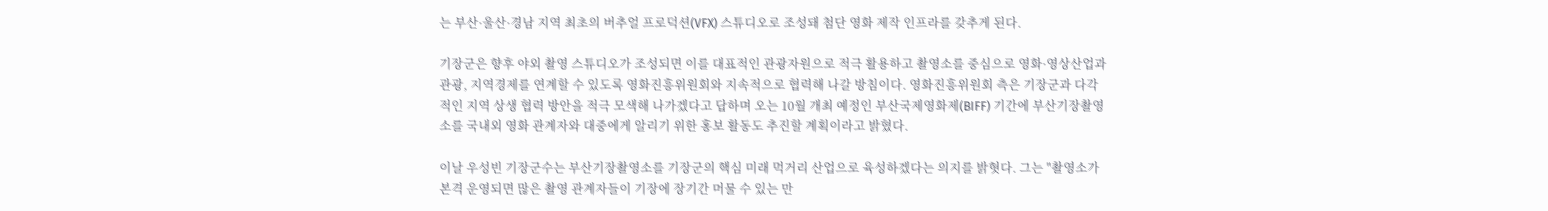는 부산·울산·경남 지역 최초의 버추얼 프로덕션(VFX) 스튜디오로 조성돼 첨단 영화 제작 인프라를 갖추게 된다.

기장군은 향후 야외 촬영 스튜디오가 조성되면 이를 대표적인 관광자원으로 적극 활용하고 촬영소를 중심으로 영화·영상산업과 관광, 지역경제를 연계할 수 있도록 영화진흥위원회와 지속적으로 협력해 나갈 방침이다. 영화진흥위원회 측은 기장군과 다각적인 지역 상생 협력 방안을 적극 모색해 나가겠다고 답하며 오는 10월 개최 예정인 부산국제영화제(BIFF) 기간에 부산기장촬영소를 국내외 영화 관계자와 대중에게 알리기 위한 홍보 활동도 추진할 계획이라고 밝혔다.

이날 우성빈 기장군수는 부산기장촬영소를 기장군의 핵심 미래 먹거리 산업으로 육성하겠다는 의지를 밝혓다. 그는 "촬영소가 본격 운영되면 많은 촬영 관계자들이 기장에 장기간 머물 수 있는 만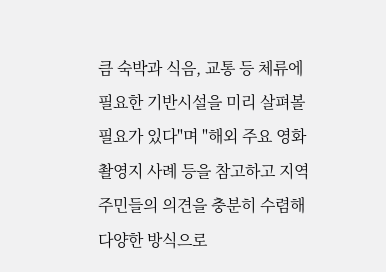큼 숙박과 식음, 교통 등 체류에 필요한 기반시설을 미리 살펴볼 필요가 있다"며 "해외 주요 영화 촬영지 사례 등을 참고하고 지역주민들의 의견을 충분히 수렴해 다양한 방식으로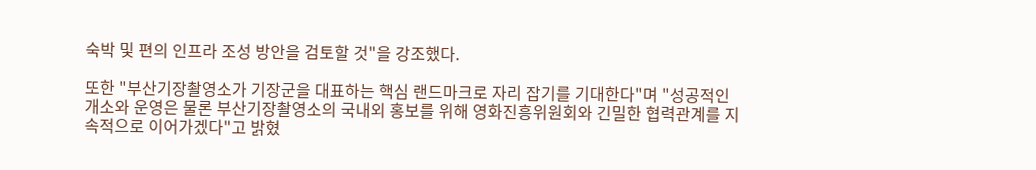숙박 및 편의 인프라 조성 방안을 검토할 것"을 강조했다.

또한 "부산기장촬영소가 기장군을 대표하는 핵심 랜드마크로 자리 잡기를 기대한다"며 "성공적인 개소와 운영은 물론 부산기장촬영소의 국내외 홍보를 위해 영화진흥위원회와 긴밀한 협력관계를 지속적으로 이어가겠다"고 밝혔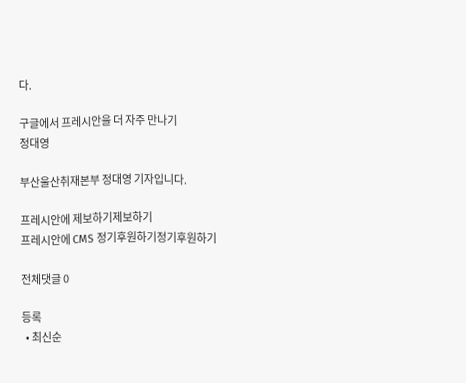다.

구글에서 프레시안을 더 자주 만나기
정대영

부산울산취재본부 정대영 기자입니다.

프레시안에 제보하기제보하기
프레시안에 CMS 정기후원하기정기후원하기

전체댓글 0

등록
  • 최신순